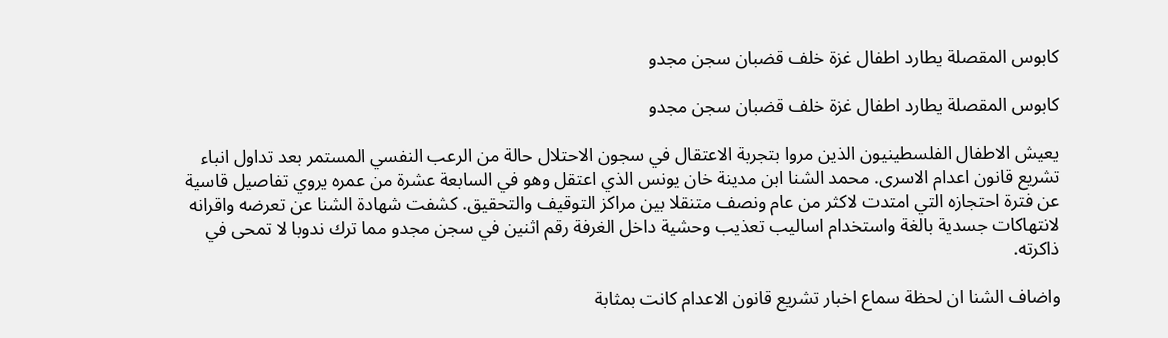كابوس المقصلة يطارد اطفال غزة خلف قضبان سجن مجدو

كابوس المقصلة يطارد اطفال غزة خلف قضبان سجن مجدو

يعيش الاطفال الفلسطينيون الذين مروا بتجربة الاعتقال في سجون الاحتلال حالة من الرعب النفسي المستمر بعد تداول انباء تشريع قانون اعدام الاسرى. محمد الشنا ابن مدينة خان يونس الذي اعتقل وهو في السابعة عشرة من عمره يروي تفاصيل قاسية عن فترة احتجازه التي امتدت لاكثر من عام ونصف متنقلا بين مراكز التوقيف والتحقيق. كشفت شهادة الشنا عن تعرضه واقرانه لانتهاكات جسدية بالغة واستخدام اساليب تعذيب وحشية داخل الغرفة رقم اثنين في سجن مجدو مما ترك ندوبا لا تمحى في ذاكرته.

واضاف الشنا ان لحظة سماع اخبار تشريع قانون الاعدام كانت بمثابة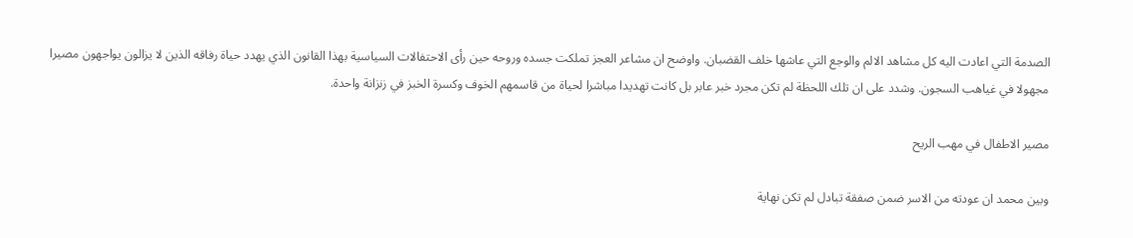الصدمة التي اعادت اليه كل مشاهد الالم والوجع التي عاشها خلف القضبان. واوضح ان مشاعر العجز تملكت جسده وروحه حين رأى الاحتفالات السياسية بهذا القانون الذي يهدد حياة رفاقه الذين لا يزالون يواجهون مصيرا مجهولا في غياهب السجون. وشدد على ان تلك اللحظة لم تكن مجرد خبر عابر بل كانت تهديدا مباشرا لحياة من قاسمهم الخوف وكسرة الخبز في زنزانة واحدة.

مصير الاطفال في مهب الريح

وبين محمد ان عودته من الاسر ضمن صفقة تبادل لم تكن نهاية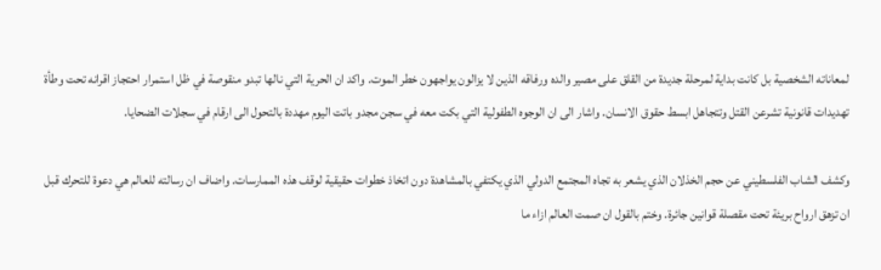لمعاناته الشخصية بل كانت بداية لمرحلة جديدة من القلق على مصير والده ورفاقه الذين لا يزالون يواجهون خطر الموت. واكد ان الحرية التي نالها تبدو منقوصة في ظل استمرار احتجاز اقرانه تحت وطأة تهديدات قانونية تشرعن القتل وتتجاهل ابسط حقوق الانسان. واشار الى ان الوجوه الطفولية التي بكت معه في سجن مجدو باتت اليوم مهددة بالتحول الى ارقام في سجلات الضحايا.

وكشف الشاب الفلسطيني عن حجم الخذلان الذي يشعر به تجاه المجتمع الدولي الذي يكتفي بالمشاهدة دون اتخاذ خطوات حقيقية لوقف هذه الممارسات. واضاف ان رسالته للعالم هي دعوة للتحرك قبل ان تزهق ارواح بريئة تحت مقصلة قوانين جائرة. وختم بالقول ان صمت العالم ازاء ما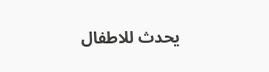يحدث للاطفال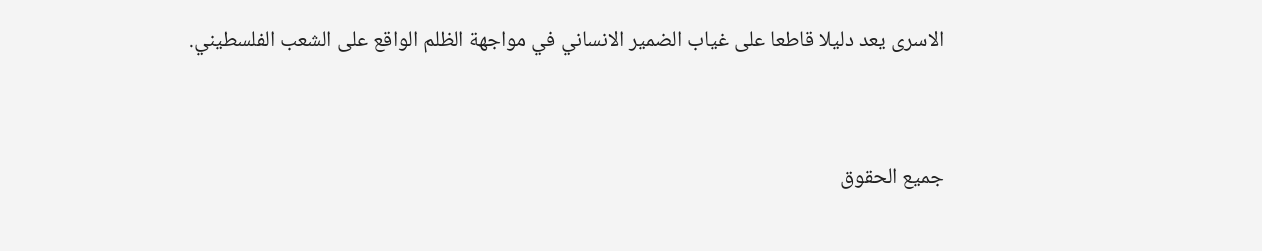الاسرى يعد دليلا قاطعا على غياب الضمير الانساني في مواجهة الظلم الواقع على الشعب الفلسطيني.


جميع الحقوق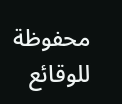محفوظة للوقائع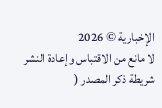الإخبارية © 2026
لا مانع من الاقتباس وإعادة النشر شريطة ذكر المصدر (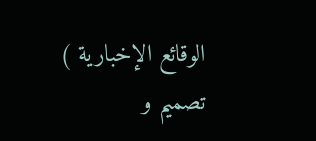الوقائع الإخبارية )
تصميم و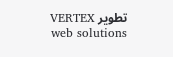تطوير VERTEX web solutions